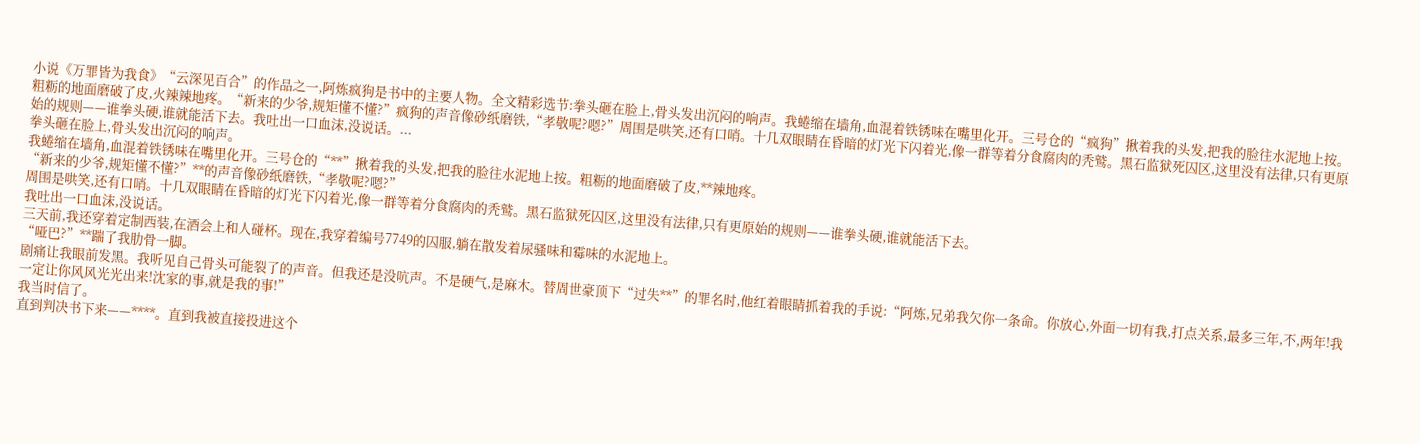小说《万罪皆为我食》“云深见百合”的作品之一,阿炼疯狗是书中的主要人物。全文精彩选节:拳头砸在脸上,骨头发出沉闷的响声。我蜷缩在墙角,血混着铁锈味在嘴里化开。三号仓的“疯狗”揪着我的头发,把我的脸往水泥地上按。粗粝的地面磨破了皮,火辣辣地疼。“新来的少爷,规矩懂不懂?”疯狗的声音像砂纸磨铁,“孝敬呢?嗯?”周围是哄笑,还有口哨。十几双眼睛在昏暗的灯光下闪着光,像一群等着分食腐肉的秃鹫。黑石监狱死囚区,这里没有法律,只有更原始的规则——谁拳头硬,谁就能活下去。我吐出一口血沫,没说话。...
拳头砸在脸上,骨头发出沉闷的响声。
我蜷缩在墙角,血混着铁锈味在嘴里化开。三号仓的“**”揪着我的头发,把我的脸往水泥地上按。粗粝的地面磨破了皮,**辣地疼。
“新来的少爷,规矩懂不懂?”**的声音像砂纸磨铁,“孝敬呢?嗯?”
周围是哄笑,还有口哨。十几双眼睛在昏暗的灯光下闪着光,像一群等着分食腐肉的秃鹫。黑石监狱死囚区,这里没有法律,只有更原始的规则——谁拳头硬,谁就能活下去。
我吐出一口血沫,没说话。
三天前,我还穿着定制西装,在酒会上和人碰杯。现在,我穿着编号7749的囚服,躺在散发着尿骚味和霉味的水泥地上。
“哑巴?”**踹了我肋骨一脚。
剧痛让我眼前发黑。我听见自己骨头可能裂了的声音。但我还是没吭声。不是硬气,是麻木。替周世豪顶下“过失**”的罪名时,他红着眼睛抓着我的手说:“阿炼,兄弟我欠你一条命。你放心,外面一切有我,打点关系,最多三年,不,两年!我一定让你风风光光出来!沈家的事,就是我的事!”
我当时信了。
直到判决书下来——****。直到我被直接投进这个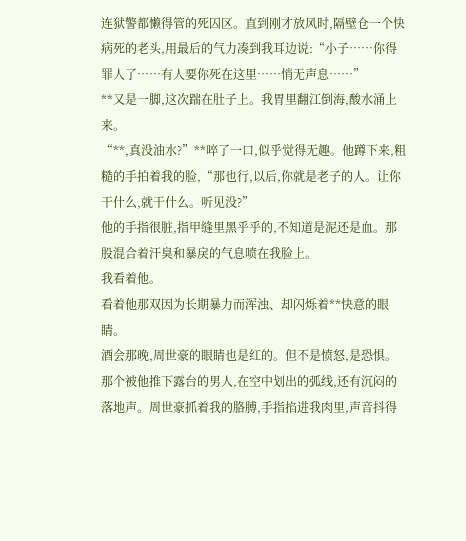连狱警都懒得管的死囚区。直到刚才放风时,隔壁仓一个快病死的老头,用最后的气力凑到我耳边说:“小子……你得罪人了……有人要你死在这里……悄无声息……”
**又是一脚,这次踹在肚子上。我胃里翻江倒海,酸水涌上来。
“**,真没油水?”**啐了一口,似乎觉得无趣。他蹲下来,粗糙的手拍着我的脸,“那也行,以后,你就是老子的人。让你干什么,就干什么。听见没?”
他的手指很脏,指甲缝里黑乎乎的,不知道是泥还是血。那股混合着汗臭和暴戾的气息喷在我脸上。
我看着他。
看着他那双因为长期暴力而浑浊、却闪烁着**快意的眼睛。
酒会那晚,周世豪的眼睛也是红的。但不是愤怒,是恐惧。那个被他推下露台的男人,在空中划出的弧线,还有沉闷的落地声。周世豪抓着我的胳膊,手指掐进我肉里,声音抖得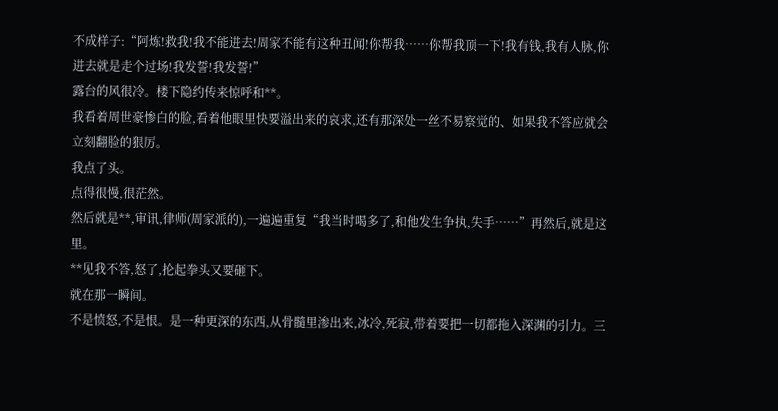不成样子:“阿炼!救我!我不能进去!周家不能有这种丑闻!你帮我……你帮我顶一下!我有钱,我有人脉,你进去就是走个过场!我发誓!我发誓!”
露台的风很冷。楼下隐约传来惊呼和**。
我看着周世豪惨白的脸,看着他眼里快要溢出来的哀求,还有那深处一丝不易察觉的、如果我不答应就会立刻翻脸的狠厉。
我点了头。
点得很慢,很茫然。
然后就是**,审讯,律师(周家派的),一遍遍重复“我当时喝多了,和他发生争执,失手……”再然后,就是这里。
**见我不答,怒了,抡起拳头又要砸下。
就在那一瞬间。
不是愤怒,不是恨。是一种更深的东西,从骨髓里渗出来,冰冷,死寂,带着要把一切都拖入深渊的引力。三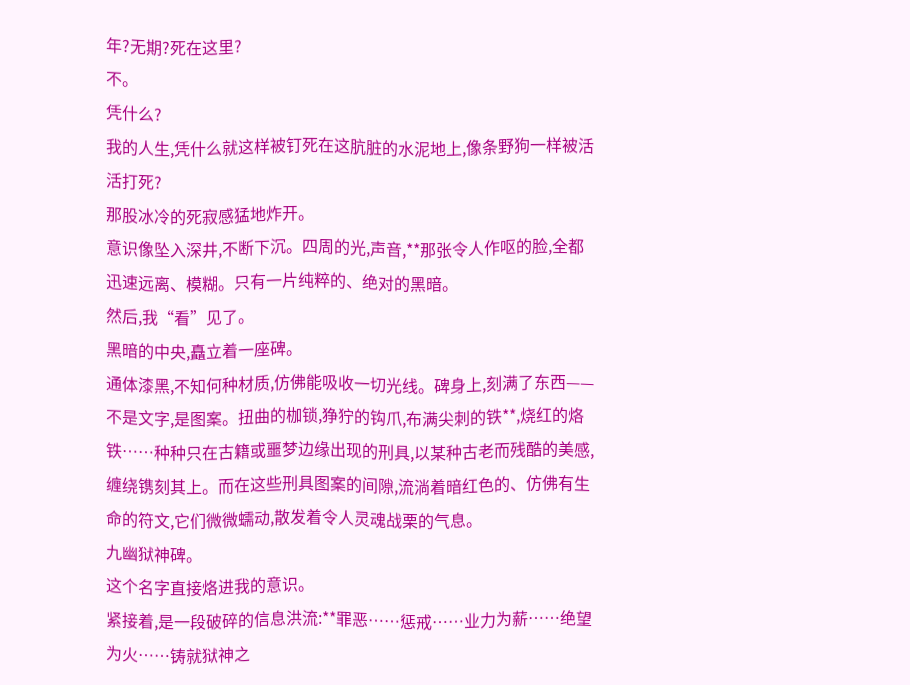年?无期?死在这里?
不。
凭什么?
我的人生,凭什么就这样被钉死在这肮脏的水泥地上,像条野狗一样被活活打死?
那股冰冷的死寂感猛地炸开。
意识像坠入深井,不断下沉。四周的光,声音,**那张令人作呕的脸,全都迅速远离、模糊。只有一片纯粹的、绝对的黑暗。
然后,我“看”见了。
黑暗的中央,矗立着一座碑。
通体漆黑,不知何种材质,仿佛能吸收一切光线。碑身上,刻满了东西——不是文字,是图案。扭曲的枷锁,狰狞的钩爪,布满尖刺的铁**,烧红的烙铁……种种只在古籍或噩梦边缘出现的刑具,以某种古老而残酷的美感,缠绕镌刻其上。而在这些刑具图案的间隙,流淌着暗红色的、仿佛有生命的符文,它们微微蠕动,散发着令人灵魂战栗的气息。
九幽狱神碑。
这个名字直接烙进我的意识。
紧接着,是一段破碎的信息洪流:**罪恶……惩戒……业力为薪……绝望为火……铸就狱神之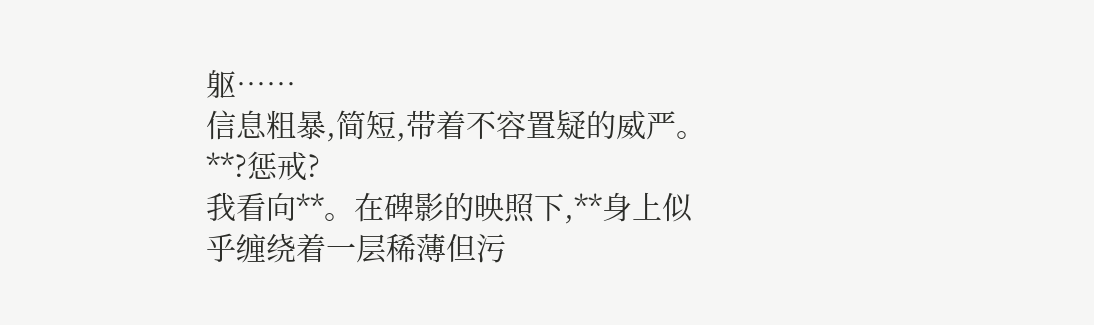躯……
信息粗暴,简短,带着不容置疑的威严。
**?惩戒?
我看向**。在碑影的映照下,**身上似乎缠绕着一层稀薄但污